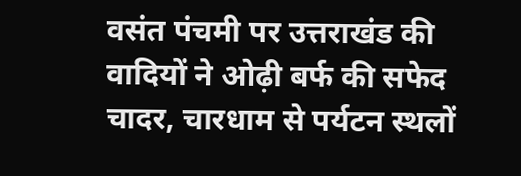वसंत पंचमी पर उत्तराखंड की वादियों ने ओढ़ी बर्फ की सफेद चादर, चारधाम से पर्यटन स्थलों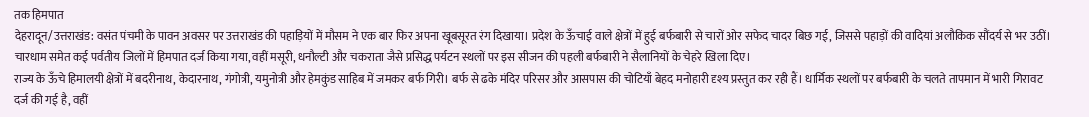तक हिमपात
देहरादून/उत्तराखंड: वसंत पंचमी के पावन अवसर पर उत्तराखंड की पहाड़ियों में मौसम ने एक बार फिर अपना खूबसूरत रंग दिखाया। प्रदेश के ऊँचाई वाले क्षेत्रों में हुई बर्फबारी से चारों ओर सफेद चादर बिछ गई, जिससे पहाड़ों की वादियां अलौकिक सौंदर्य से भर उठीं। चारधाम समेत कई पर्वतीय जिलों में हिमपात दर्ज किया गया, वहीं मसूरी, धनौल्टी और चकराता जैसे प्रसिद्ध पर्यटन स्थलों पर इस सीजन की पहली बर्फबारी ने सैलानियों के चेहरे खिला दिए।
राज्य के ऊँचे हिमालयी क्षेत्रों में बदरीनाथ, केदारनाथ, गंगोत्री, यमुनोत्री और हेमकुंड साहिब में जमकर बर्फ गिरी। बर्फ से ढके मंदिर परिसर और आसपास की चोटियाँ बेहद मनोहारी दृश्य प्रस्तुत कर रही हैं। धार्मिक स्थलों पर बर्फबारी के चलते तापमान में भारी गिरावट दर्ज की गई है, वहीं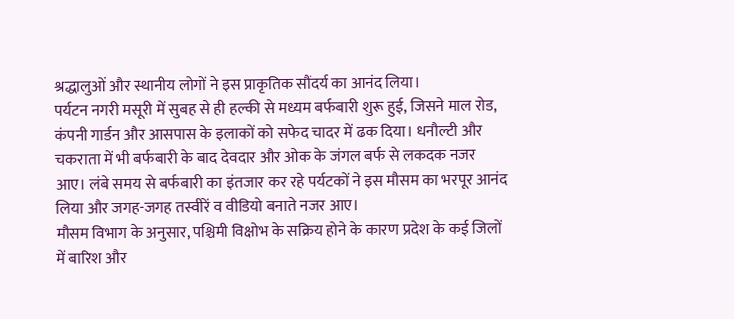श्रद्धालुओं और स्थानीय लोगों ने इस प्राकृतिक सौंदर्य का आनंद लिया।
पर्यटन नगरी मसूरी में सुबह से ही हल्की से मध्यम बर्फबारी शुरू हुई, जिसने माल रोड, कंपनी गार्डन और आसपास के इलाकों को सफेद चादर में ढक दिया। धनौल्टी और चकराता में भी बर्फबारी के बाद देवदार और ओक के जंगल बर्फ से लकदक नजर आए। लंबे समय से बर्फबारी का इंतजार कर रहे पर्यटकों ने इस मौसम का भरपूर आनंद लिया और जगह-जगह तस्वीरें व वीडियो बनाते नजर आए।
मौसम विभाग के अनुसार, पश्चिमी विक्षोभ के सक्रिय होने के कारण प्रदेश के कई जिलों में बारिश और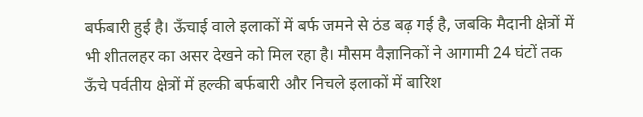बर्फबारी हुई है। ऊँचाई वाले इलाकों में बर्फ जमने से ठंड बढ़ गई है, जबकि मैदानी क्षेत्रों में भी शीतलहर का असर देखने को मिल रहा है। मौसम वैज्ञानिकों ने आगामी 24 घंटों तक ऊँचे पर्वतीय क्षेत्रों में हल्की बर्फबारी और निचले इलाकों में बारिश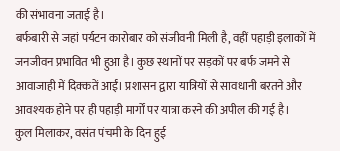की संभावना जताई है।
बर्फबारी से जहां पर्यटन कारोबार को संजीवनी मिली है, वहीं पहाड़ी इलाकों में जनजीवन प्रभावित भी हुआ है। कुछ स्थानों पर सड़कों पर बर्फ जमने से आवाजाही में दिक्कतें आईं। प्रशासन द्वारा यात्रियों से सावधानी बरतने और आवश्यक होने पर ही पहाड़ी मार्गों पर यात्रा करने की अपील की गई है।
कुल मिलाकर, वसंत पंचमी के दिन हुई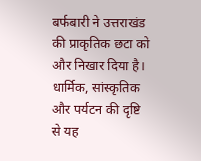बर्फबारी ने उत्तराखंड की प्राकृतिक छटा को और निखार दिया है। धार्मिक, सांस्कृतिक और पर्यटन की दृष्टि से यह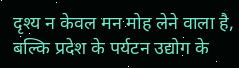दृश्य न केवल मन मोह लेने वाला है, बल्कि प्रदेश के पर्यटन उद्योग के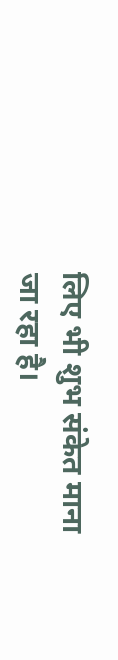लिए भी शुभ संकेत माना जा रहा है।